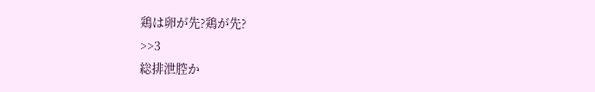鶏は卵が先?鶏が先?
>>3
総排泄腔か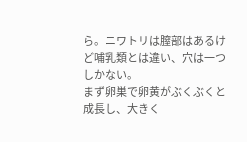ら。ニワトリは膣部はあるけど哺乳類とは違い、穴は一つしかない。
まず卵巣で卵黄がぶくぶくと成長し、大きく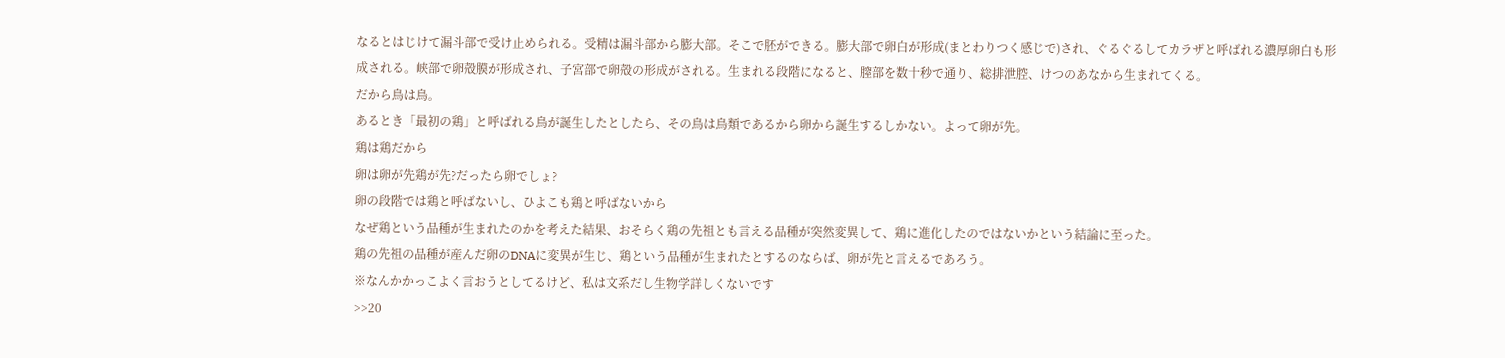なるとはじけて漏斗部で受け止められる。受精は漏斗部から膨大部。そこで胚ができる。膨大部で卵白が形成(まとわりつく感じで)され、ぐるぐるしてカラザと呼ばれる濃厚卵白も形成される。峡部で卵殻膜が形成され、子宮部で卵殻の形成がされる。生まれる段階になると、膣部を数十秒で通り、総排泄腔、けつのあなから生まれてくる。
だから鳥は鳥。
あるとき「最初の鶏」と呼ばれる鳥が誕生したとしたら、その鳥は鳥類であるから卵から誕生するしかない。よって卵が先。
鶏は鶏だから
卵は卵が先鶏が先?だったら卵でしょ?
卵の段階では鶏と呼ばないし、ひよこも鶏と呼ばないから
なぜ鶏という品種が生まれたのかを考えた結果、おそらく鶏の先祖とも言える品種が突然変異して、鶏に進化したのではないかという結論に至った。
鶏の先祖の品種が産んだ卵のDNAに変異が生じ、鶏という品種が生まれたとするのならば、卵が先と言えるであろう。
※なんかかっこよく言おうとしてるけど、私は文系だし生物学詳しくないです
>>20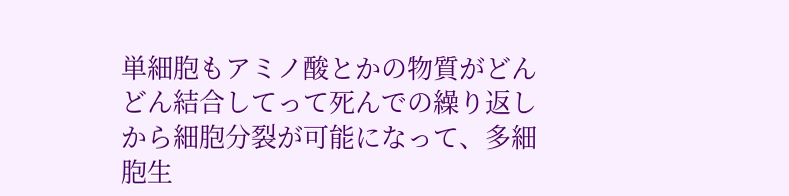単細胞もアミノ酸とかの物質がどんどん結合してって死んでの繰り返しから細胞分裂が可能になって、多細胞生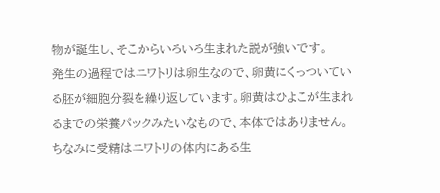物が誕生し、そこからいろいろ生まれた説が強いです。
発生の過程ではニワトリは卵生なので、卵黄にくっついている胚が細胞分裂を繰り返しています。卵黄はひよこが生まれるまでの栄養パックみたいなもので、本体ではありません。
ちなみに受精はニワトリの体内にある生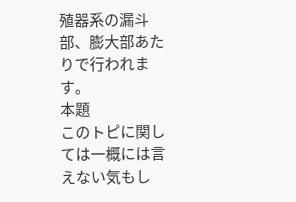殖器系の漏斗部、膨大部あたりで行われます。
本題
このトピに関しては一概には言えない気もし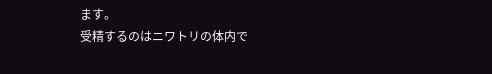ます。
受精するのはニワトリの体内で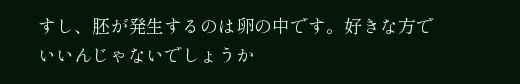すし、胚が発生するのは卵の中です。好きな方でいいんじゃないでしょうか